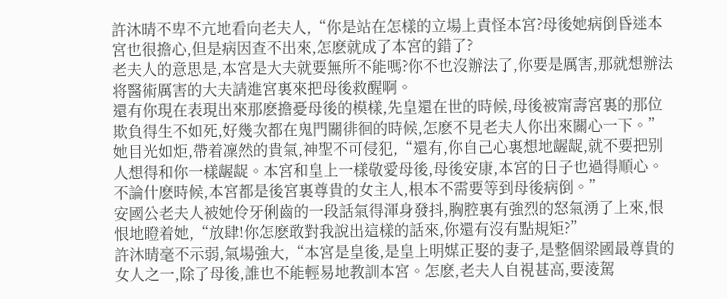許沐晴不卑不亢地看向老夫人,“你是站在怎樣的立場上責怪本宮?母後她病倒昏迷本宮也很擔心,但是病因查不出來,怎麽就成了本宮的錯了?
老夫人的意思是,本宮是大夫就要無所不能嗎?你不也沒辦法了,你要是厲害,那就想辦法将醫術厲害的大夫請進宮裏來把母後救醒啊。
還有你現在表現出來那麽擔憂母後的模樣,先皇還在世的時候,母後被甯壽宮裏的那位欺負得生不如死,好幾次都在鬼門關徘徊的時候,怎麽不見老夫人你出來關心一下。”
她目光如炬,帶着凜然的貴氣,神聖不可侵犯,“還有,你自己心裏想地龌龊,就不要把别人想得和你一樣龌龊。本宮和皇上一樣敬愛母後,母後安康,本宮的日子也過得順心。
不論什麽時候,本宮都是後宮裏尊貴的女主人,根本不需要等到母後病倒。”
安國公老夫人被她伶牙俐齒的一段話氣得渾身發抖,胸腔裏有強烈的怒氣湧了上來,恨恨地瞪着她,“放肆!你怎麽敢對我說出這樣的話來,你還有沒有點規矩?”
許沐晴毫不示弱,氣場強大,“本宮是皇後,是皇上明媒正娶的妻子,是整個梁國最尊貴的女人之一,除了母後,誰也不能輕易地教訓本宮。怎麽,老夫人自視甚高,要淩駕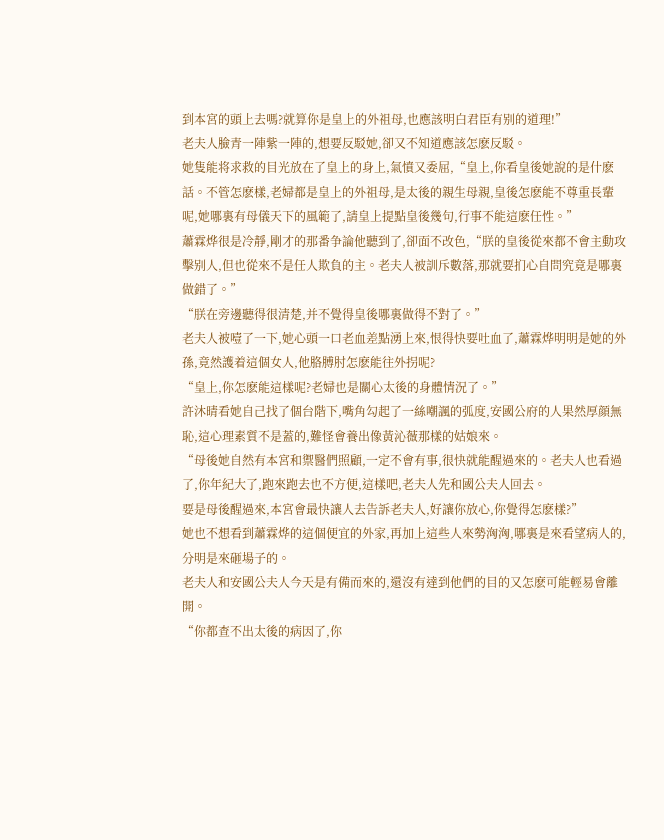到本宮的頭上去嗎?就算你是皇上的外祖母,也應該明白君臣有别的道理!”
老夫人臉青一陣紫一陣的,想要反駁她,卻又不知道應該怎麽反駁。
她隻能将求救的目光放在了皇上的身上,氣憤又委屈,“皇上,你看皇後她說的是什麽話。不管怎麽樣,老婦都是皇上的外祖母,是太後的親生母親,皇後怎麽能不尊重長輩呢,她哪裏有母儀天下的風範了,請皇上提點皇後幾句,行事不能這麽任性。”
蕭霖烨很是冷靜,剛才的那番争論他聽到了,卻面不改色,“朕的皇後從來都不會主動攻擊别人,但也從來不是任人欺負的主。老夫人被訓斥數落,那就要扪心自問究竟是哪裏做錯了。”
“朕在旁邊聽得很清楚,并不覺得皇後哪裏做得不對了。”
老夫人被噎了一下,她心頭一口老血差點湧上來,恨得快要吐血了,蕭霖烨明明是她的外孫,竟然護着這個女人,他胳膊肘怎麽能往外拐呢?
“皇上,你怎麽能這樣呢?老婦也是關心太後的身體情況了。”
許沐晴看她自己找了個台階下,嘴角勾起了一絲嘲諷的弧度,安國公府的人果然厚顔無恥,這心理素質不是蓋的,難怪會養出像黃沁薇那樣的姑娘來。
“母後她自然有本宮和禦醫們照顧,一定不會有事,很快就能醒過來的。老夫人也看過了,你年紀大了,跑來跑去也不方便,這樣吧,老夫人先和國公夫人回去。
要是母後醒過來,本宮會最快讓人去告訴老夫人,好讓你放心,你覺得怎麽樣?”
她也不想看到蕭霖烨的這個便宜的外家,再加上這些人來勢洶洶,哪裏是來看望病人的,分明是來砸場子的。
老夫人和安國公夫人今天是有備而來的,還沒有達到他們的目的又怎麽可能輕易會離開。
“你都查不出太後的病因了,你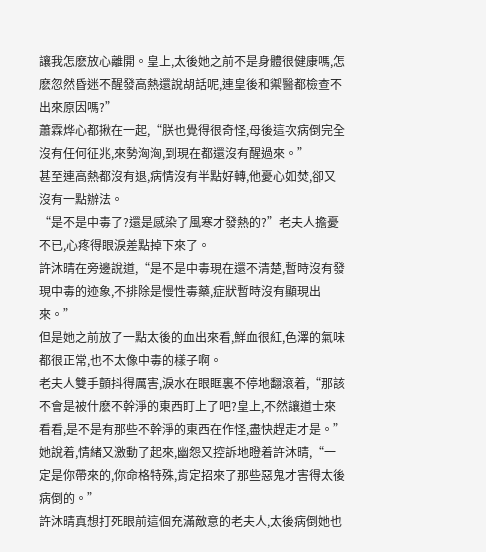讓我怎麽放心離開。皇上,太後她之前不是身體很健康嗎,怎麽忽然昏迷不醒發高熱還說胡話呢,連皇後和禦醫都檢查不出來原因嗎?”
蕭霖烨心都揪在一起,“朕也覺得很奇怪,母後這次病倒完全沒有任何征兆,來勢洶洶,到現在都還沒有醒過來。”
甚至連高熱都沒有退,病情沒有半點好轉,他憂心如焚,卻又沒有一點辦法。
“是不是中毒了?還是感染了風寒才發熱的?”老夫人擔憂不已,心疼得眼淚差點掉下來了。
許沐晴在旁邊說道,“是不是中毒現在還不清楚,暫時沒有發現中毒的迹象,不排除是慢性毒藥,症狀暫時沒有顯現出來。”
但是她之前放了一點太後的血出來看,鮮血很紅,色澤的氣味都很正常,也不太像中毒的樣子啊。
老夫人雙手顫抖得厲害,淚水在眼眶裏不停地翻滾着,“那該不會是被什麽不幹淨的東西盯上了吧?皇上,不然讓道士來看看,是不是有那些不幹淨的東西在作怪,盡快趕走才是。”
她說着,情緒又激動了起來,幽怨又控訴地瞪着許沐晴,“一定是你帶來的,你命格特殊,肯定招來了那些惡鬼才害得太後病倒的。”
許沐晴真想打死眼前這個充滿敵意的老夫人,太後病倒她也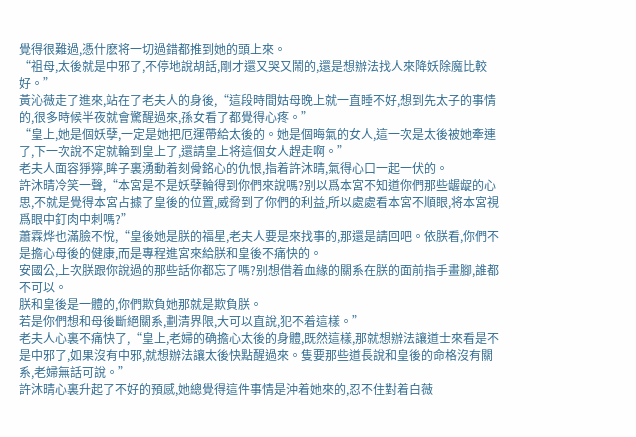覺得很難過,憑什麽将一切過錯都推到她的頭上來。
“祖母,太後就是中邪了,不停地說胡話,剛才還又哭又鬧的,還是想辦法找人來降妖除魔比較好。”
黃沁薇走了進來,站在了老夫人的身後,“這段時間姑母晚上就一直睡不好,想到先太子的事情的,很多時候半夜就會驚醒過來,孫女看了都覺得心疼。”
“皇上,她是個妖孽,一定是她把厄運帶給太後的。她是個晦氣的女人,這一次是太後被她牽連了,下一次說不定就輪到皇上了,還請皇上将這個女人趕走啊。”
老夫人面容猙獰,眸子裏湧動着刻骨銘心的仇恨,指着許沐晴,氣得心口一起一伏的。
許沐晴冷笑一聲,“本宮是不是妖孽輪得到你們來說嗎?别以爲本宮不知道你們那些龌龊的心思,不就是覺得本宮占據了皇後的位置,威脅到了你們的利益,所以處處看本宮不順眼,将本宮視爲眼中釘肉中刺嗎?”
蕭霖烨也滿臉不悅,“皇後她是朕的福星,老夫人要是來找事的,那還是請回吧。依朕看,你們不是擔心母後的健康,而是專程進宮來給朕和皇後不痛快的。
安國公,上次朕跟你說過的那些話你都忘了嗎?别想借着血緣的關系在朕的面前指手畫腳,誰都不可以。
朕和皇後是一體的,你們欺負她那就是欺負朕。
若是你們想和母後斷絕關系,劃清界限,大可以直說,犯不着這樣。”
老夫人心裏不痛快了,“皇上,老婦的确擔心太後的身體,既然這樣,那就想辦法讓道士來看是不是中邪了,如果沒有中邪,就想辦法讓太後快點醒過來。隻要那些道長說和皇後的命格沒有關系,老婦無話可說。”
許沐晴心裏升起了不好的預感,她總覺得這件事情是沖着她來的,忍不住對着白薇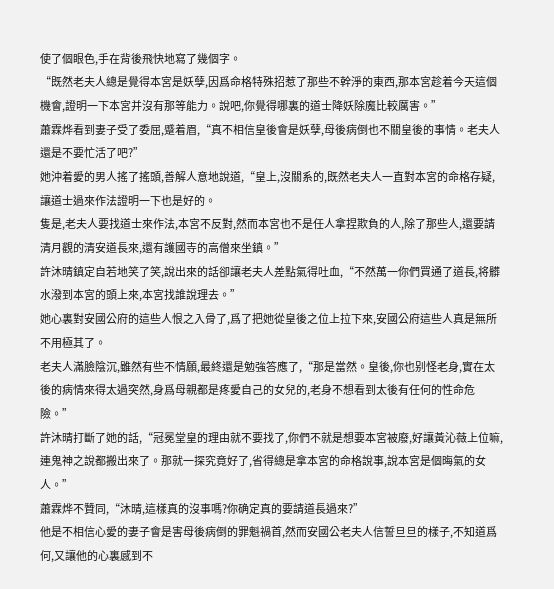使了個眼色,手在背後飛快地寫了幾個字。
“既然老夫人總是覺得本宮是妖孽,因爲命格特殊招惹了那些不幹淨的東西,那本宮趁着今天這個機會,證明一下本宮并沒有那等能力。說吧,你覺得哪裏的道士降妖除魔比較厲害。”
蕭霖烨看到妻子受了委屈,蹙着眉,“真不相信皇後會是妖孽,母後病倒也不關皇後的事情。老夫人還是不要忙活了吧?”
她沖着愛的男人搖了搖頭,善解人意地說道,“皇上,沒關系的,既然老夫人一直對本宮的命格存疑,讓道士過來作法證明一下也是好的。
隻是,老夫人要找道士來作法,本宮不反對,然而本宮也不是任人拿捏欺負的人,除了那些人,還要請清月觀的清安道長來,還有護國寺的高僧來坐鎮。”
許沐晴鎮定自若地笑了笑,說出來的話卻讓老夫人差點氣得吐血,“不然萬一你們買通了道長,将髒水潑到本宮的頭上來,本宮找誰說理去。”
她心裏對安國公府的這些人恨之入骨了,爲了把她從皇後之位上拉下來,安國公府這些人真是無所不用極其了。
老夫人滿臉陰沉,雖然有些不情願,最終還是勉強答應了,“那是當然。皇後,你也别怪老身,實在太後的病情來得太過突然,身爲母親都是疼愛自己的女兒的,老身不想看到太後有任何的性命危險。”
許沐晴打斷了她的話,“冠冕堂皇的理由就不要找了,你們不就是想要本宮被廢,好讓黃沁薇上位嘛,連鬼神之說都搬出來了。那就一探究竟好了,省得總是拿本宮的命格說事,說本宮是個晦氣的女人。”
蕭霖烨不贊同,“沐晴,這樣真的沒事嗎?你确定真的要請道長過來?”
他是不相信心愛的妻子會是害母後病倒的罪魁禍首,然而安國公老夫人信誓旦旦的樣子,不知道爲何,又讓他的心裏感到不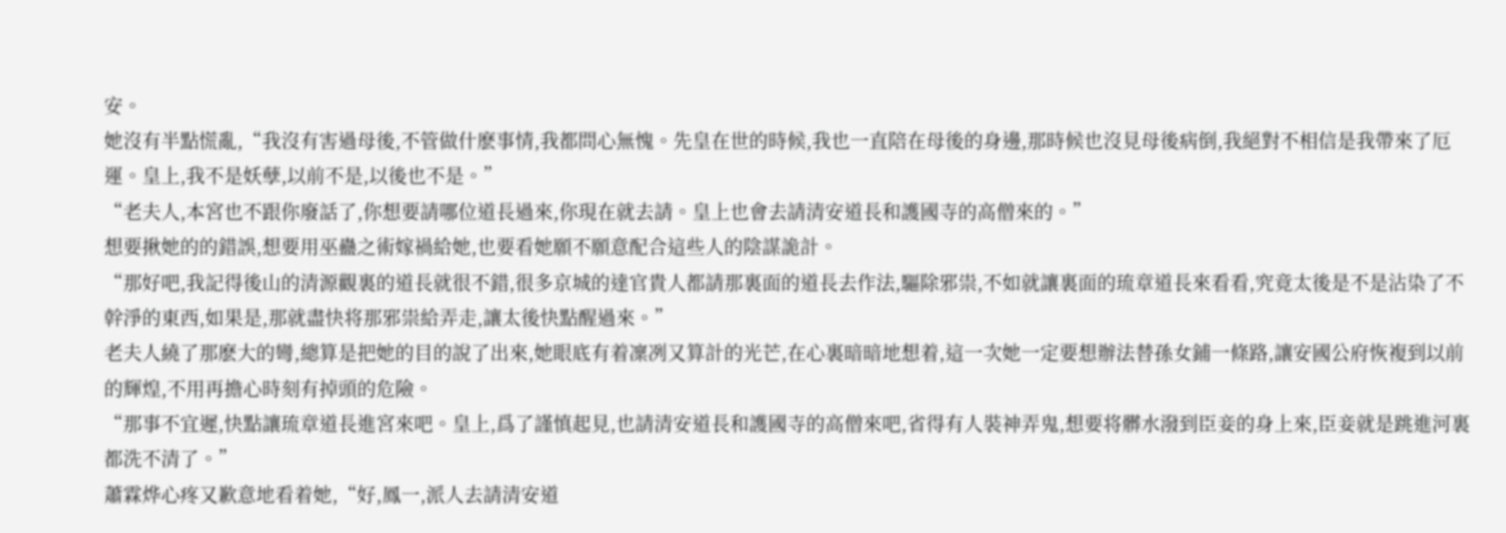安。
她沒有半點慌亂,“我沒有害過母後,不管做什麽事情,我都問心無愧。先皇在世的時候,我也一直陪在母後的身邊,那時候也沒見母後病倒,我絕對不相信是我帶來了厄運。皇上,我不是妖孽,以前不是,以後也不是。”
“老夫人,本宮也不跟你廢話了,你想要請哪位道長過來,你現在就去請。皇上也會去請清安道長和護國寺的高僧來的。”
想要揪她的的錯誤,想要用巫蠱之術嫁禍給她,也要看她願不願意配合這些人的陰謀詭計。
“那好吧,我記得後山的清源觀裏的道長就很不錯,很多京城的達官貴人都請那裏面的道長去作法,驅除邪祟,不如就讓裏面的琉章道長來看看,究竟太後是不是沾染了不幹淨的東西,如果是,那就盡快将那邪祟給弄走,讓太後快點醒過來。”
老夫人繞了那麽大的彎,總算是把她的目的說了出來,她眼底有着凜冽又算計的光芒,在心裏暗暗地想着,這一次她一定要想辦法替孫女鋪一條路,讓安國公府恢複到以前的輝煌,不用再擔心時刻有掉頭的危險。
“那事不宜遲,快點讓琉章道長進宮來吧。皇上,爲了謹慎起見,也請清安道長和護國寺的高僧來吧,省得有人裝神弄鬼,想要将髒水潑到臣妾的身上來,臣妾就是跳進河裏都洗不清了。”
蕭霖烨心疼又歉意地看着她,“好,鳳一,派人去請清安道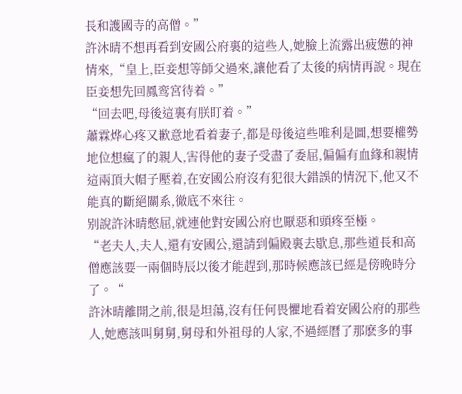長和護國寺的高僧。”
許沐晴不想再看到安國公府裏的這些人,她臉上流露出疲憊的神情來,“皇上,臣妾想等師父過來,讓他看了太後的病情再說。現在臣妾想先回鳳鸾宮待着。”
“回去吧,母後這裏有朕盯着。”
蕭霖烨心疼又歉意地看着妻子,都是母後這些唯利是圖,想要權勢地位想瘋了的親人,害得他的妻子受盡了委屈,偏偏有血緣和親情這兩頂大帽子壓着,在安國公府沒有犯很大錯誤的情況下,他又不能真的斷絕關系,徹底不來往。
别說許沐晴憋屈,就連他對安國公府也厭惡和頭疼至極。
“老夫人,夫人,還有安國公,還請到偏殿裏去歇息,那些道長和高僧應該要一兩個時辰以後才能趕到,那時候應該已經是傍晚時分了。“
許沐晴離開之前,很是坦蕩,沒有任何畏懼地看着安國公府的那些人,她應該叫舅舅,舅母和外祖母的人家,不過經曆了那麽多的事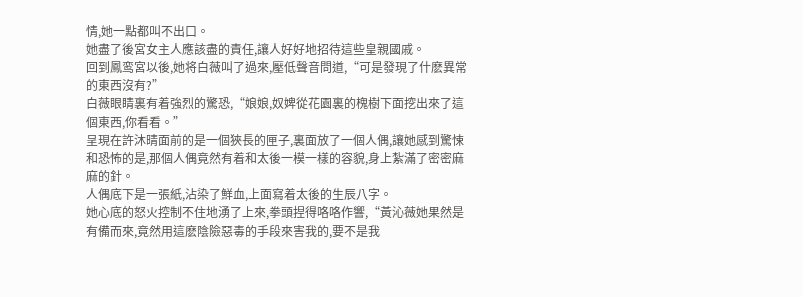情,她一點都叫不出口。
她盡了後宮女主人應該盡的責任,讓人好好地招待這些皇親國戚。
回到鳳鸾宮以後,她将白薇叫了過來,壓低聲音問道,“可是發現了什麽異常的東西沒有?”
白薇眼睛裏有着強烈的驚恐,“娘娘,奴婢從花園裏的槐樹下面挖出來了這個東西,你看看。”
呈現在許沐晴面前的是一個狹長的匣子,裏面放了一個人偶,讓她感到驚悚和恐怖的是,那個人偶竟然有着和太後一模一樣的容貌,身上紮滿了密密麻麻的針。
人偶底下是一張紙,沾染了鮮血,上面寫着太後的生辰八字。
她心底的怒火控制不住地湧了上來,拳頭捏得咯咯作響,“黃沁薇她果然是有備而來,竟然用這麽陰險惡毒的手段來害我的,要不是我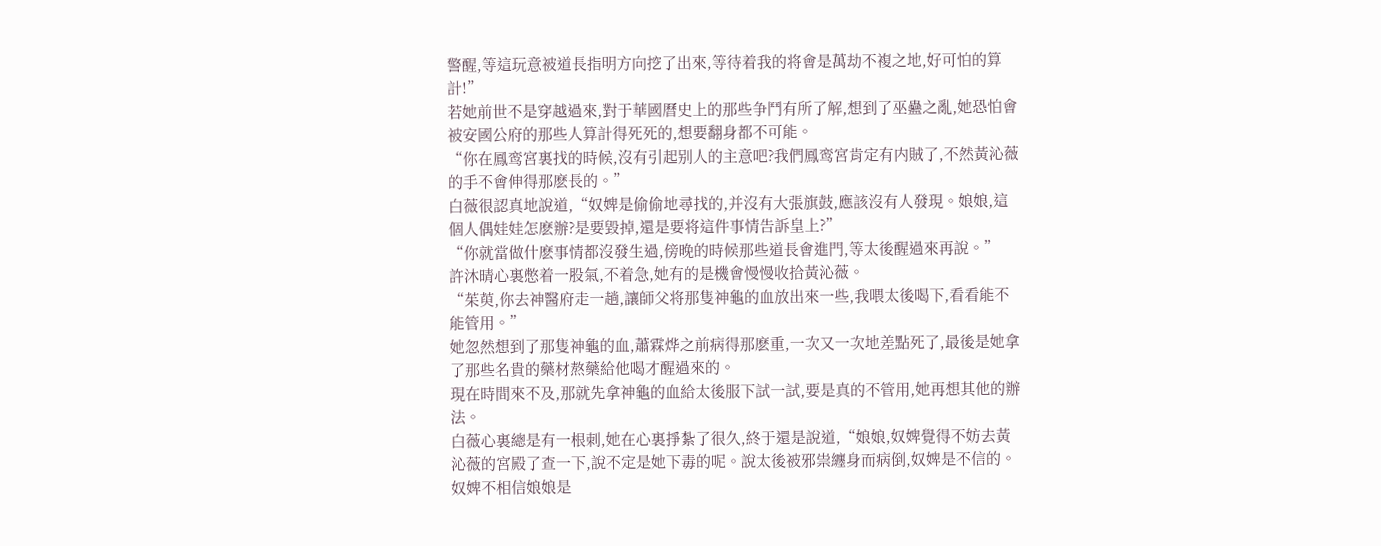警醒,等這玩意被道長指明方向挖了出來,等待着我的将會是萬劫不複之地,好可怕的算計!”
若她前世不是穿越過來,對于華國曆史上的那些争鬥有所了解,想到了巫蠱之亂,她恐怕會被安國公府的那些人算計得死死的,想要翻身都不可能。
“你在鳳鸾宮裏找的時候,沒有引起别人的主意吧?我們鳳鸾宮肯定有内賊了,不然黃沁薇的手不會伸得那麽長的。”
白薇很認真地說道,“奴婢是偷偷地尋找的,并沒有大張旗鼓,應該沒有人發現。娘娘,這個人偶娃娃怎麽辦?是要毀掉,還是要将這件事情告訴皇上?”
“你就當做什麽事情都沒發生過,傍晚的時候那些道長會進門,等太後醒過來再說。”
許沐晴心裏憋着一股氣,不着急,她有的是機會慢慢收拾黃沁薇。
“茱萸,你去神醫府走一趟,讓師父将那隻神龜的血放出來一些,我喂太後喝下,看看能不能管用。”
她忽然想到了那隻神龜的血,蕭霖烨之前病得那麽重,一次又一次地差點死了,最後是她拿了那些名貴的藥材熬藥給他喝才醒過來的。
現在時間來不及,那就先拿神龜的血給太後服下試一試,要是真的不管用,她再想其他的辦法。
白薇心裏總是有一根刺,她在心裏掙紮了很久,終于還是說道,“娘娘,奴婢覺得不妨去黃沁薇的宮殿了查一下,說不定是她下毒的呢。說太後被邪祟纏身而病倒,奴婢是不信的。奴婢不相信娘娘是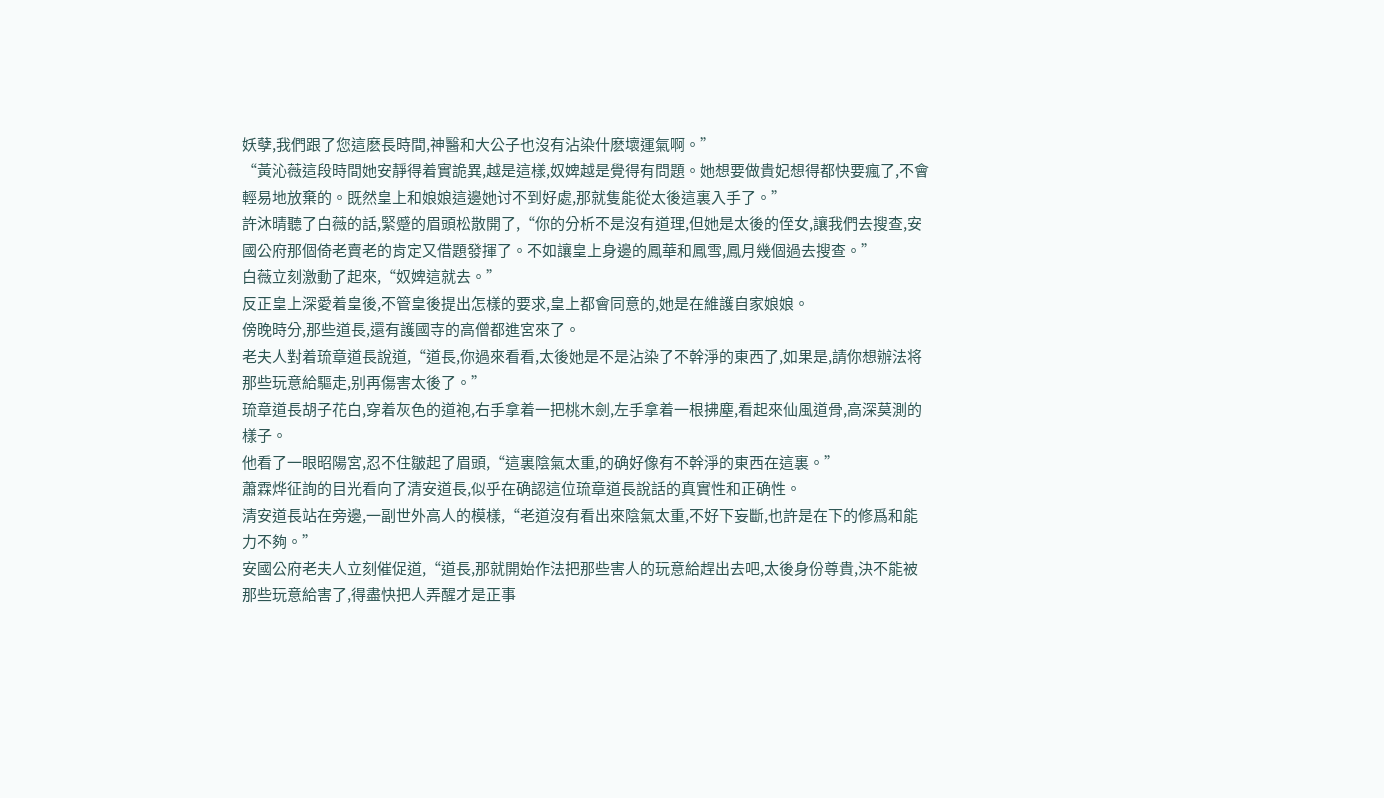妖孽,我們跟了您這麽長時間,神醫和大公子也沒有沾染什麽壞運氣啊。”
“黃沁薇這段時間她安靜得着實詭異,越是這樣,奴婢越是覺得有問題。她想要做貴妃想得都快要瘋了,不會輕易地放棄的。既然皇上和娘娘這邊她讨不到好處,那就隻能從太後這裏入手了。”
許沐晴聽了白薇的話,緊蹙的眉頭松散開了,“你的分析不是沒有道理,但她是太後的侄女,讓我們去搜查,安國公府那個倚老賣老的肯定又借題發揮了。不如讓皇上身邊的鳳華和鳳雪,鳳月幾個過去搜查。”
白薇立刻激動了起來,“奴婢這就去。”
反正皇上深愛着皇後,不管皇後提出怎樣的要求,皇上都會同意的,她是在維護自家娘娘。
傍晚時分,那些道長,還有護國寺的高僧都進宮來了。
老夫人對着琉章道長說道,“道長,你過來看看,太後她是不是沾染了不幹淨的東西了,如果是,請你想辦法将那些玩意給驅走,别再傷害太後了。”
琉章道長胡子花白,穿着灰色的道袍,右手拿着一把桃木劍,左手拿着一根拂塵,看起來仙風道骨,高深莫測的樣子。
他看了一眼昭陽宮,忍不住皺起了眉頭,“這裏陰氣太重,的确好像有不幹淨的東西在這裏。”
蕭霖烨征詢的目光看向了清安道長,似乎在确認這位琉章道長說話的真實性和正确性。
清安道長站在旁邊,一副世外高人的模樣,“老道沒有看出來陰氣太重,不好下妄斷,也許是在下的修爲和能力不夠。”
安國公府老夫人立刻催促道,“道長,那就開始作法把那些害人的玩意給趕出去吧,太後身份尊貴,決不能被那些玩意給害了,得盡快把人弄醒才是正事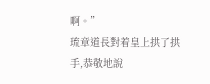啊。”
琉章道長對着皇上拱了拱手,恭敬地說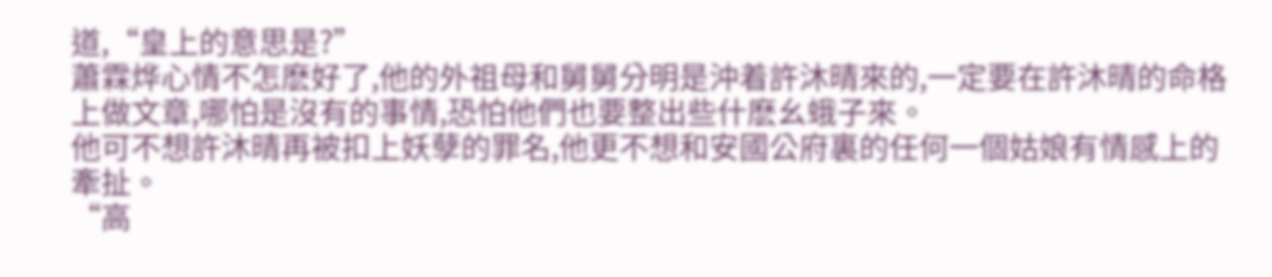道,“皇上的意思是?”
蕭霖烨心情不怎麽好了,他的外祖母和舅舅分明是沖着許沐晴來的,一定要在許沐晴的命格上做文章,哪怕是沒有的事情,恐怕他們也要整出些什麽幺蛾子來。
他可不想許沐晴再被扣上妖孽的罪名,他更不想和安國公府裏的任何一個姑娘有情感上的牽扯。
“高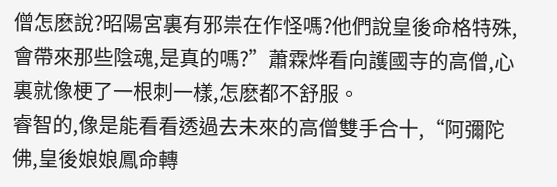僧怎麽說?昭陽宮裏有邪祟在作怪嗎?他們說皇後命格特殊,會帶來那些陰魂,是真的嗎?”蕭霖烨看向護國寺的高僧,心裏就像梗了一根刺一樣,怎麽都不舒服。
睿智的,像是能看看透過去未來的高僧雙手合十,“阿彌陀佛,皇後娘娘鳳命轉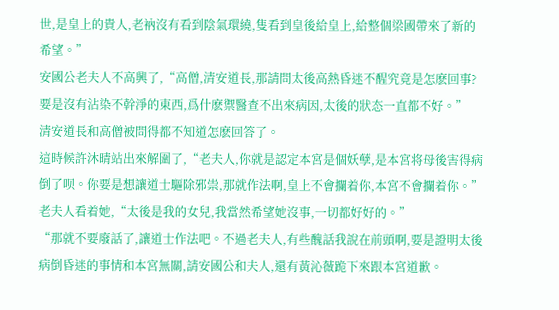世,是皇上的貴人,老衲沒有看到陰氣環繞,隻看到皇後給皇上,給整個梁國帶來了新的希望。”
安國公老夫人不高興了,“高僧,清安道長,那請問太後高熱昏迷不醒究竟是怎麽回事?要是沒有沾染不幹淨的東西,爲什麽禦醫查不出來病因,太後的狀态一直都不好。”
清安道長和高僧被問得都不知道怎麽回答了。
這時候許沐晴站出來解圍了,“老夫人,你就是認定本宮是個妖孽,是本宮将母後害得病倒了呗。你要是想讓道士驅除邪祟,那就作法啊,皇上不會攔着你,本宮不會攔着你。”
老夫人看着她,“太後是我的女兒,我當然希望她沒事,一切都好好的。”
“那就不要廢話了,讓道士作法吧。不過老夫人,有些醜話我說在前頭啊,要是證明太後病倒昏迷的事情和本宮無關,請安國公和夫人,還有黃沁薇跪下來跟本宮道歉。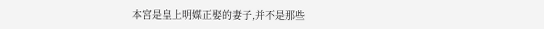本宮是皇上明媒正娶的妻子,并不是那些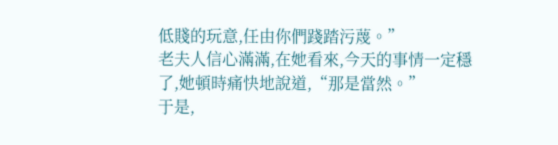低賤的玩意,任由你們踐踏污蔑。”
老夫人信心滿滿,在她看來,今天的事情一定穩了,她頓時痛快地說道,“那是當然。”
于是,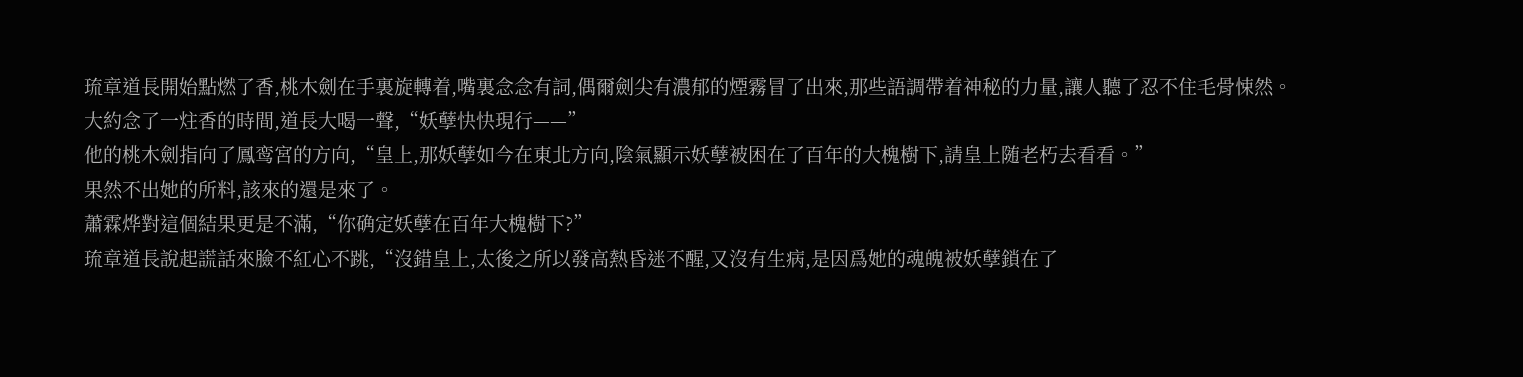琉章道長開始點燃了香,桃木劍在手裏旋轉着,嘴裏念念有詞,偶爾劍尖有濃郁的煙霧冒了出來,那些語調帶着神秘的力量,讓人聽了忍不住毛骨悚然。
大約念了一炷香的時間,道長大喝一聲,“妖孽快快現行——”
他的桃木劍指向了鳳鸾宮的方向,“皇上,那妖孽如今在東北方向,陰氣顯示妖孽被困在了百年的大槐樹下,請皇上随老朽去看看。”
果然不出她的所料,該來的還是來了。
蕭霖烨對這個結果更是不滿,“你确定妖孽在百年大槐樹下?”
琉章道長說起謊話來臉不紅心不跳,“沒錯皇上,太後之所以發高熱昏迷不醒,又沒有生病,是因爲她的魂魄被妖孽鎖在了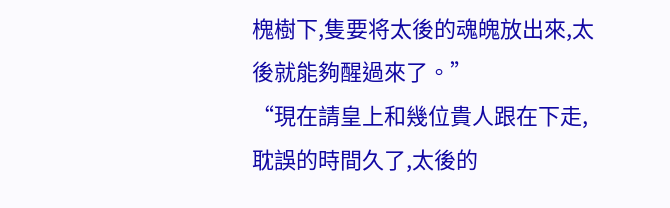槐樹下,隻要将太後的魂魄放出來,太後就能夠醒過來了。”
“現在請皇上和幾位貴人跟在下走,耽誤的時間久了,太後的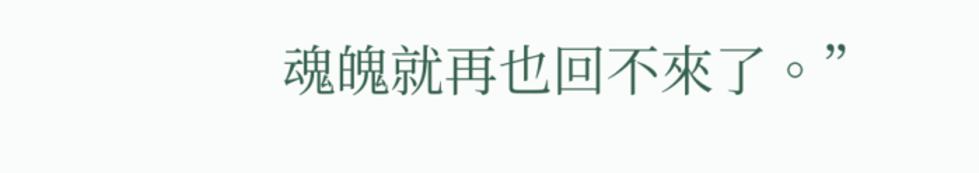魂魄就再也回不來了。”